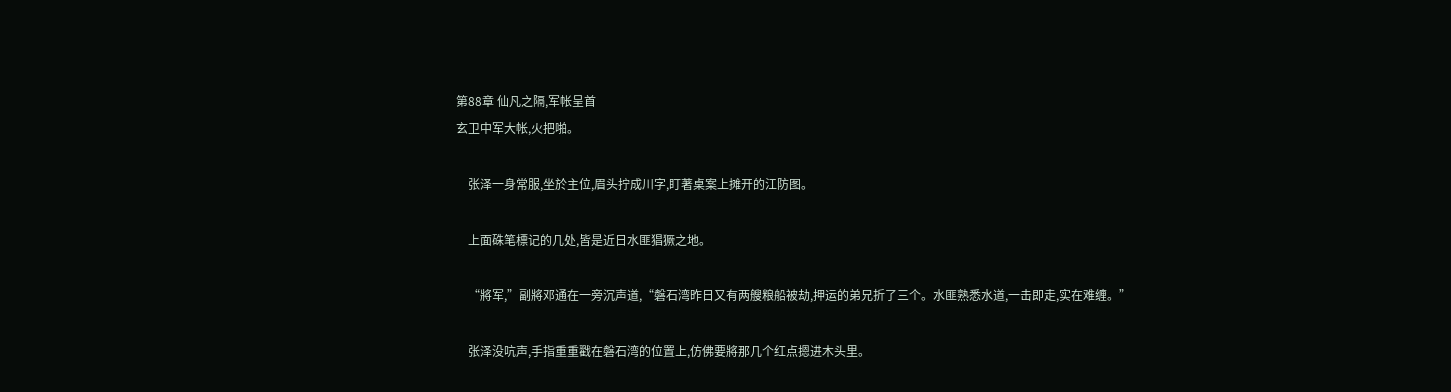第88章 仙凡之隔,军帐呈首
玄卫中军大帐,火把啪。

    张泽一身常服,坐於主位,眉头拧成川字,盯著桌案上摊开的江防图。

    上面硃笔標记的几处,皆是近日水匪猖獗之地。

    “將军,”副將邓通在一旁沉声道,“磐石湾昨日又有两艘粮船被劫,押运的弟兄折了三个。水匪熟悉水道,一击即走,实在难缠。”

    张泽没吭声,手指重重戳在磐石湾的位置上,仿佛要將那几个红点摁进木头里。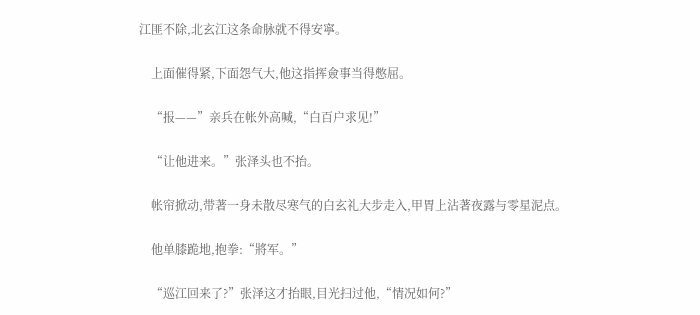江匪不除,北玄江这条命脉就不得安寧。

    上面催得紧,下面怨气大,他这指挥僉事当得憋屈。

    “报——”亲兵在帐外高喊,“白百户求见!”

    “让他进来。”张泽头也不抬。

    帐帘掀动,带著一身未散尽寒气的白玄礼大步走入,甲胃上沾著夜露与零星泥点。

    他单膝跪地,抱拳:“將军。”

    “巡江回来了?”张泽这才抬眼,目光扫过他,“情况如何?”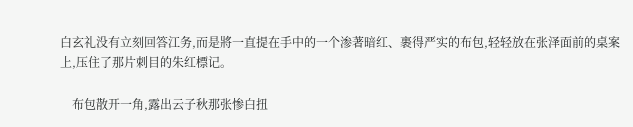白玄礼没有立刻回答江务,而是將一直提在手中的一个渗著暗红、裹得严实的布包,轻轻放在张泽面前的桌案上,压住了那片刺目的朱红標记。

    布包散开一角,露出云子秋那张惨白扭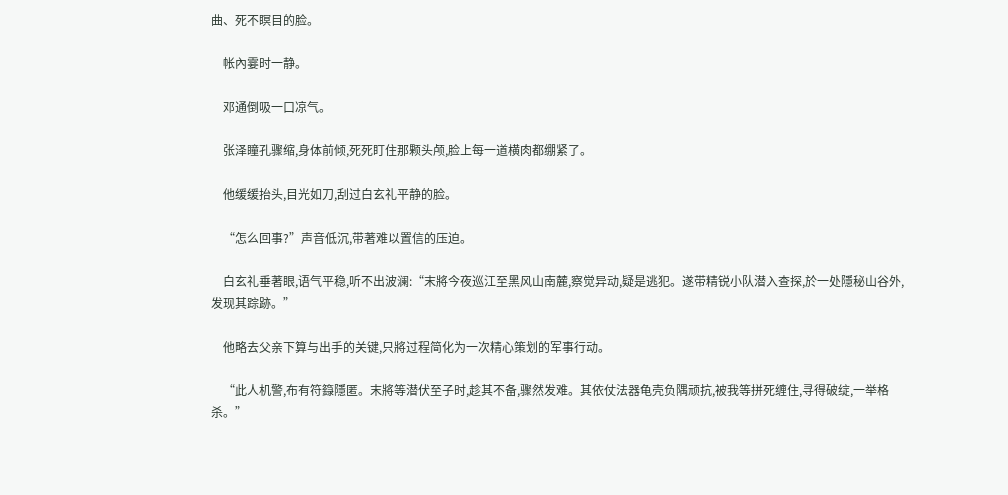曲、死不瞑目的脸。

    帐內霎时一静。

    邓通倒吸一口凉气。

    张泽瞳孔骤缩,身体前倾,死死盯住那颗头颅,脸上每一道横肉都绷紧了。

    他缓缓抬头,目光如刀,刮过白玄礼平静的脸。

    “怎么回事?”声音低沉,带著难以置信的压迫。

    白玄礼垂著眼,语气平稳,听不出波澜:“末將今夜巡江至黑风山南麓,察觉异动,疑是逃犯。遂带精锐小队潜入查探,於一处隱秘山谷外,发现其踪跡。”

    他略去父亲下算与出手的关键,只將过程简化为一次精心策划的军事行动。

    “此人机警,布有符籙隱匿。末將等潜伏至子时,趁其不备,骤然发难。其依仗法器龟壳负隅顽抗,被我等拼死缠住,寻得破绽,一举格杀。”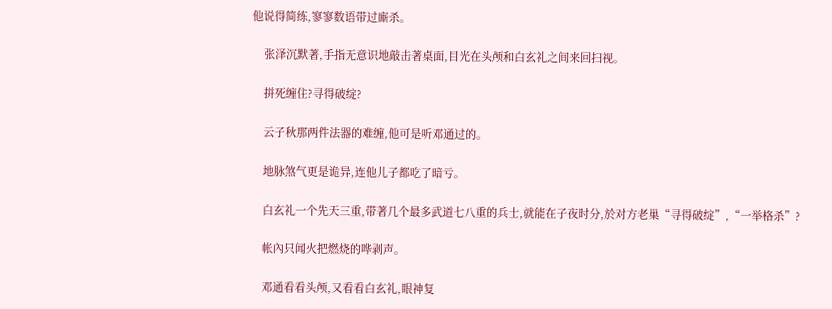他说得简练,寥寥数语带过廝杀。

    张泽沉默著,手指无意识地敲击著桌面,目光在头颅和白玄礼之间来回扫视。

    拼死缠住?寻得破绽?

    云子秋那两件法器的难缠,他可是听邓通过的。

    地脉煞气更是诡异,连他儿子都吃了暗亏。

    白玄礼一个先天三重,带著几个最多武道七八重的兵士,就能在子夜时分,於对方老巢“寻得破绽”,“一举格杀”?

    帐內只闻火把燃烧的哗剥声。

    邓通看看头颅,又看看白玄礼,眼神复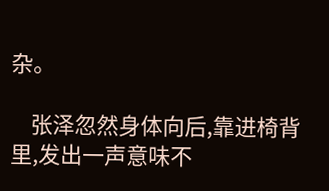杂。

    张泽忽然身体向后,靠进椅背里,发出一声意味不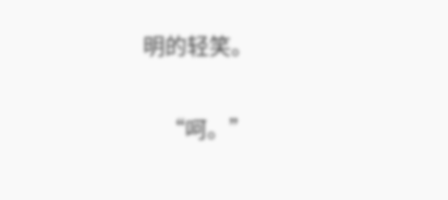明的轻笑。

    “呵。”